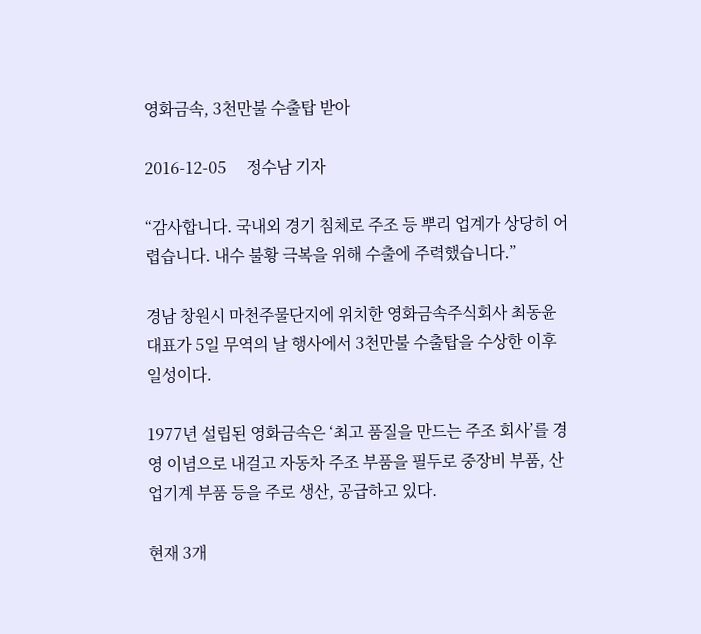영화금속, 3천만불 수출탑 받아

2016-12-05     정수남 기자

“감사합니다. 국내외 경기 침체로 주조 등 뿌리 업계가 상당히 어렵습니다. 내수 불황 극복을 위해 수출에 주력했습니다.”

경남 창원시 마천주물단지에 위치한 영화금속주식회사 최동윤 대표가 5일 무역의 날 행사에서 3천만불 수출탑을 수상한 이후 일성이다.

1977년 설립된 영화금속은 ‘최고 품질을 만드는 주조 회사’를 경영 이념으로 내걸고 자동차 주조 부품을 필두로 중장비 부품, 산업기계 부품 등을 주로 생산, 공급하고 있다.

현재 3개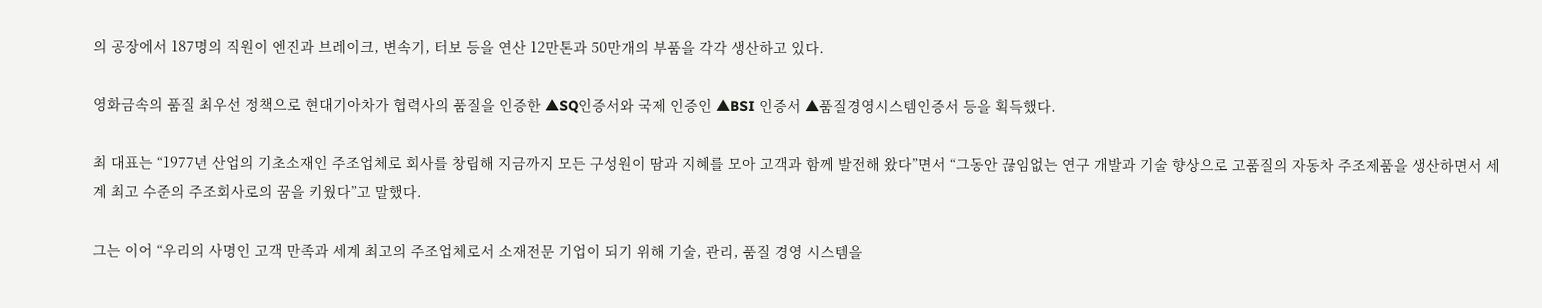의 공장에서 187명의 직원이 엔진과 브레이크, 변속기, 터보 등을 연산 12만톤과 50만개의 부품을 각각 생산하고 있다.

영화금속의 품질 최우선 정책으로 현대기아차가 협력사의 품질을 인증한 ▲SQ인증서와 국제 인증인 ▲BSI 인증서 ▲품질경영시스템인증서 등을 획득했다.

최 대표는 “1977년 산업의 기초소재인 주조업체로 회사를 창립해 지금까지 모든 구성원이 땀과 지혜를 모아 고객과 함께 발전해 왔다”면서 “그동안 끊임없는 연구 개발과 기술 향상으로 고품질의 자동차 주조제품을 생산하면서 세계 최고 수준의 주조회사로의 꿈을 키웠다”고 말했다.

그는 이어 “우리의 사명인 고객 만족과 세계 최고의 주조업체로서 소재전문 기업이 되기 위해 기술, 관리, 품질 경영 시스템을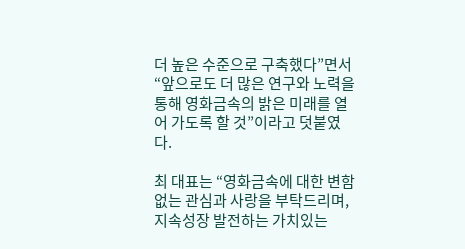더 높은 수준으로 구축했다”면서 “앞으로도 더 많은 연구와 노력을 통해 영화금속의 밝은 미래를 열어 가도록 할 것”이라고 덧붙였다.

최 대표는 “영화금속에 대한 변함없는 관심과 사랑을 부탁드리며, 지속성장 발전하는 가치있는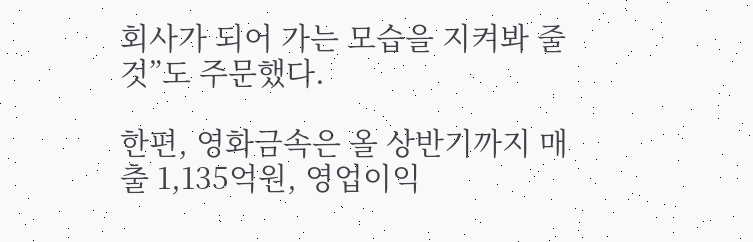회사가 되어 가는 모습을 지켜봐 줄 것”도 주문했다.

한편, 영화금속은 올 상반기까지 매출 1,135억원, 영업이익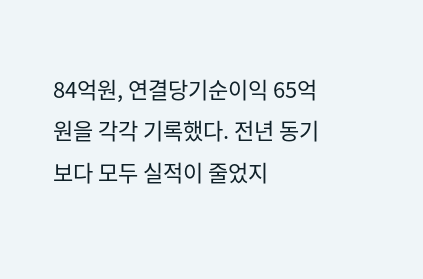84억원, 연결당기순이익 65억원을 각각 기록했다. 전년 동기보다 모두 실적이 줄었지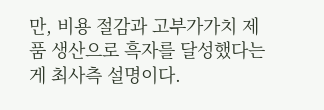만, 비용 절감과 고부가가치 제품 생산으로 흑자를 달성했다는게 최사측 설명이다.